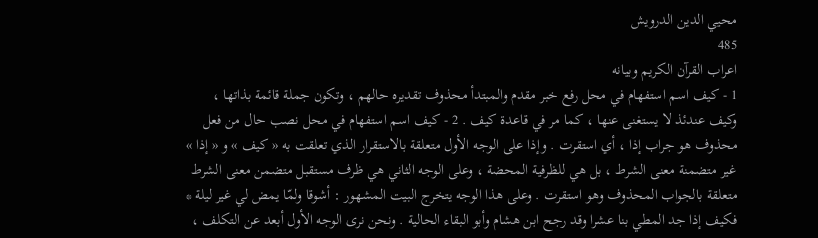محيي الدين الدرويش
485
اعراب القرآن الكريم وبيانه
1 - كيف اسم استفهام في محل رفع خبر مقدم والمبتدأ محذوف تقديره حالهم ، وتكون جملة قائمة بذاتها ، وكيف عندئذ لا يستغنى عنها ، كما مر في قاعدة كيف . 2 - كيف اسم استفهام في محل نصب حال من فعل محذوف هو جراب إذا ، أي استقرت . وإذا على الوجه الأول متعلقة بالاستقرار الذي تعلقت به « كيف » و « إذا » غير متضمنة معنى الشرط ، بل هي للظرفية المحضة ، وعلى الوجه الثاني هي ظرف مستقبل متضمن معنى الشرط متعلقة بالجواب المحذوف وهو استقرت . وعلى هذا الوجه يتخرج البيت المشهور : أشوقا ولمّا يمض لي غير ليلة * فكيف إذا جد المطي بنا عشرا وقد رجح ابن هشام وأبو البقاء الحالية . ونحن نرى الوجه الأول أبعد عن التكلف ،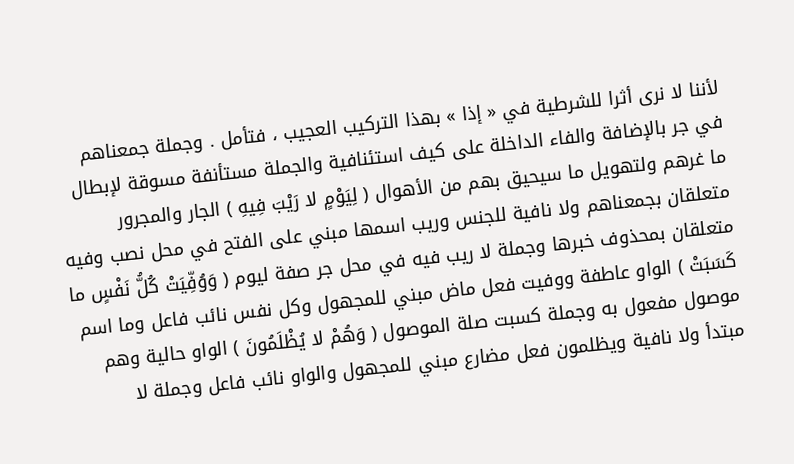لأننا لا نرى أثرا للشرطية في « إذا » بهذا التركيب العجيب ، فتأمل . وجملة جمعناهم في جر بالإضافة والفاء الداخلة على كيف استئنافية والجملة مستأنفة مسوقة لإبطال ما غرهم ولتهويل ما سيحيق بهم من الأهوال ( لِيَوْمٍ لا رَيْبَ فِيهِ ) الجار والمجرور متعلقان بجمعناهم ولا نافية للجنس وريب اسمها مبني على الفتح في محل نصب وفيه متعلقان بمحذوف خبرها وجملة لا ريب فيه في محل جر صفة ليوم ( وَوُفِّيَتْ كُلُّ نَفْسٍ ما كَسَبَتْ ) الواو عاطفة ووفيت فعل ماض مبني للمجهول وكل نفس نائب فاعل وما اسم موصول مفعول به وجملة كسبت صلة الموصول ( وَهُمْ لا يُظْلَمُونَ ) الواو حالية وهم مبتدأ ولا نافية ويظلمون فعل مضارع مبني للمجهول والواو نائب فاعل وجملة لا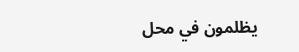يظلمون في محل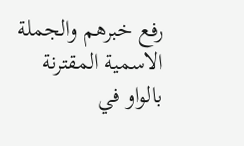رفع خبرهم والجملة الاسمية المقترنة بالواو في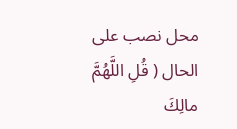محل نصب على الحال ( قُلِ اللَّهُمَّ مالِكَ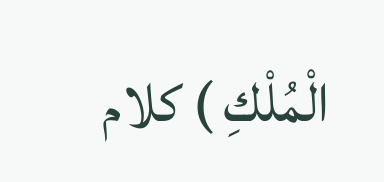الْمُلْكِ ) كلام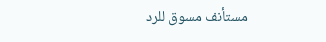مستأنف مسوق للرد